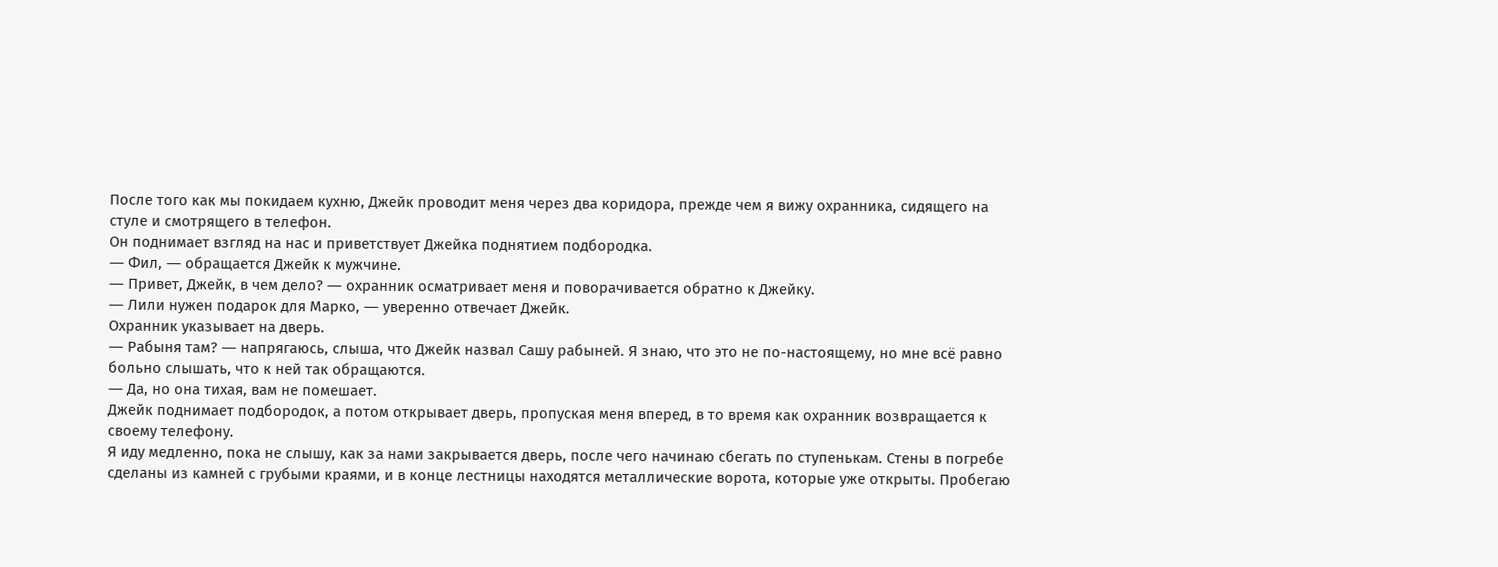После того как мы покидаем кухню, Джейк проводит меня через два коридора, прежде чем я вижу охранника, сидящего на стуле и смотрящего в телефон.
Он поднимает взгляд на нас и приветствует Джейка поднятием подбородка.
― Фил, ― обращается Джейк к мужчине.
― Привет, Джейк, в чем дело? ― охранник осматривает меня и поворачивается обратно к Джейку.
― Лили нужен подарок для Марко, ― уверенно отвечает Джейк.
Охранник указывает на дверь.
― Рабыня там? ― напрягаюсь, слыша, что Джейк назвал Сашу рабыней. Я знаю, что это не по-настоящему, но мне всё равно больно слышать, что к ней так обращаются.
― Да, но она тихая, вам не помешает.
Джейк поднимает подбородок, а потом открывает дверь, пропуская меня вперед, в то время как охранник возвращается к своему телефону.
Я иду медленно, пока не слышу, как за нами закрывается дверь, после чего начинаю сбегать по ступенькам. Стены в погребе сделаны из камней с грубыми краями, и в конце лестницы находятся металлические ворота, которые уже открыты. Пробегаю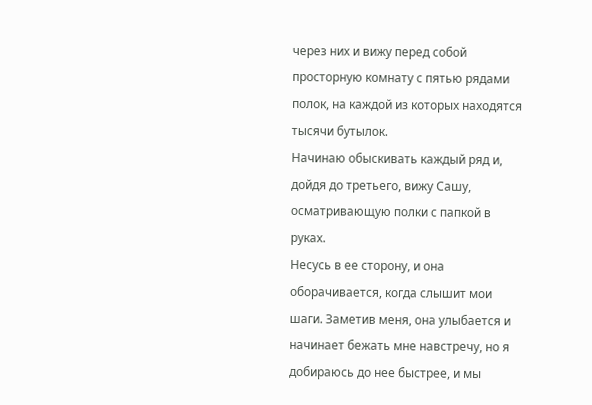через них и вижу перед собой просторную комнату с пятью рядами полок, на каждой из которых находятся тысячи бутылок.
Начинаю обыскивать каждый ряд и, дойдя до третьего, вижу Сашу, осматривающую полки с папкой в руках.
Несусь в ее сторону, и она оборачивается, когда слышит мои шаги. Заметив меня, она улыбается и начинает бежать мне навстречу, но я добираюсь до нее быстрее, и мы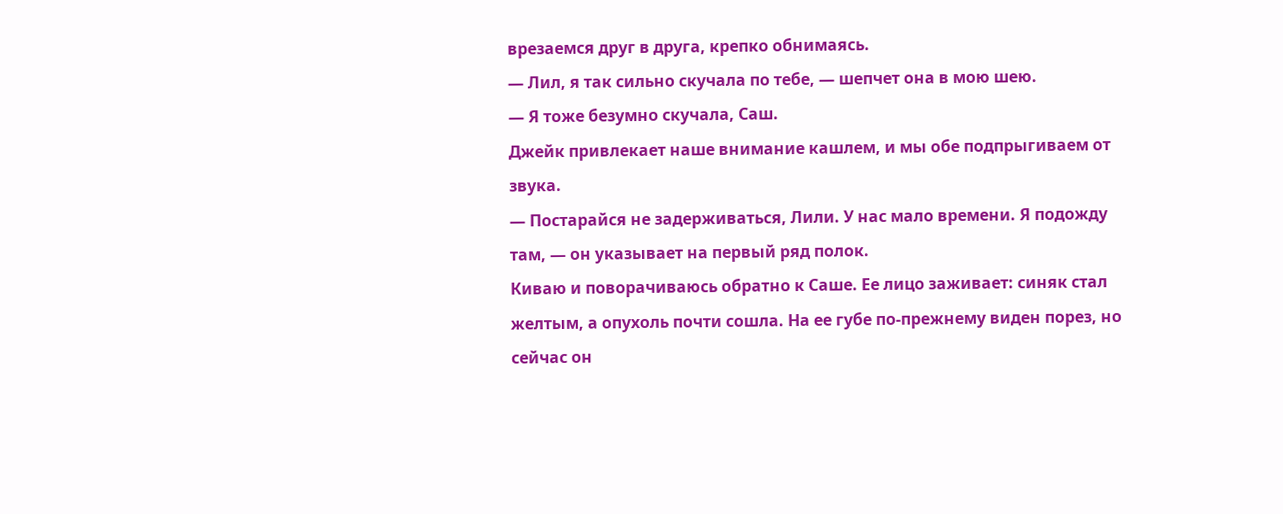врезаемся друг в друга, крепко обнимаясь.
― Лил, я так сильно скучала по тебе, ― шепчет она в мою шею.
― Я тоже безумно скучала, Саш.
Джейк привлекает наше внимание кашлем, и мы обе подпрыгиваем от звука.
― Постарайся не задерживаться, Лили. У нас мало времени. Я подожду там, ― он указывает на первый ряд полок.
Киваю и поворачиваюсь обратно к Саше. Ее лицо заживает: синяк стал желтым, а опухоль почти сошла. На ее губе по-прежнему виден порез, но сейчас он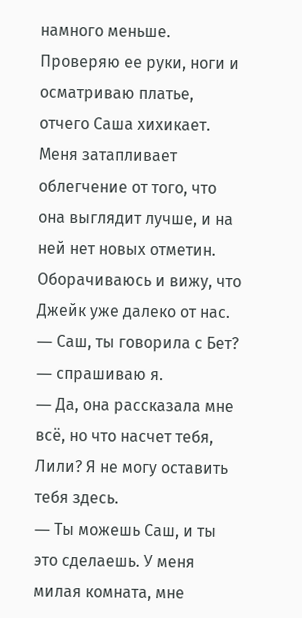намного меньше. Проверяю ее руки, ноги и осматриваю платье, отчего Саша хихикает. Меня затапливает облегчение от того, что она выглядит лучше, и на ней нет новых отметин. Оборачиваюсь и вижу, что Джейк уже далеко от нас.
― Саш, ты говорила с Бет? ― спрашиваю я.
― Да, она рассказала мне всё, но что насчет тебя, Лили? Я не могу оставить тебя здесь.
― Ты можешь Саш, и ты это сделаешь. У меня милая комната, мне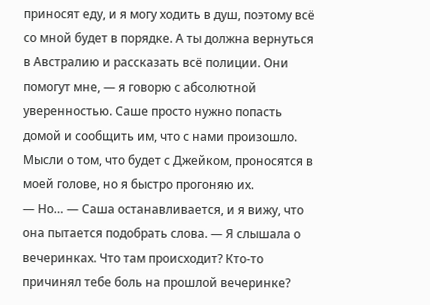приносят еду, и я могу ходить в душ, поэтому всё со мной будет в порядке. А ты должна вернуться в Австралию и рассказать всё полиции. Они помогут мне, ― я говорю с абсолютной уверенностью. Саше просто нужно попасть домой и сообщить им, что с нами произошло. Мысли о том, что будет с Джейком, проносятся в моей голове, но я быстро прогоняю их.
― Но… ― Саша останавливается, и я вижу, что она пытается подобрать слова. ― Я слышала о вечеринках. Что там происходит? Кто-то причинял тебе боль на прошлой вечеринке?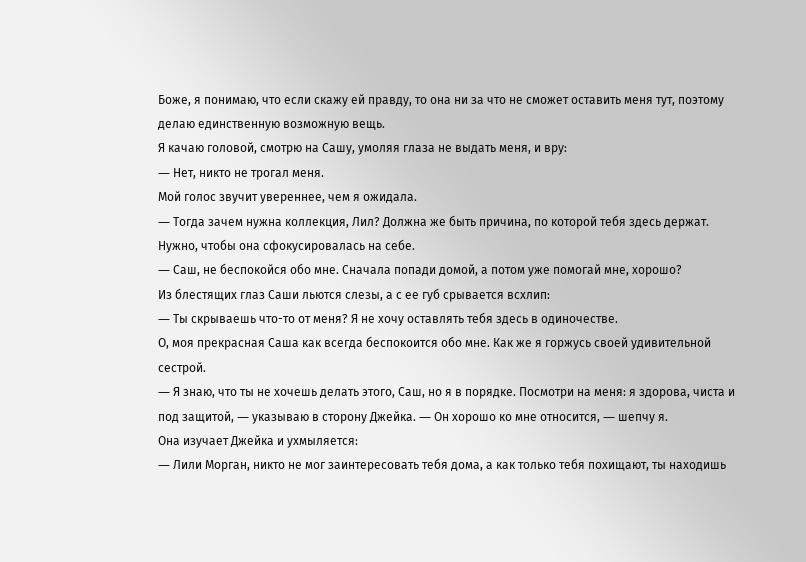Боже, я понимаю, что если скажу ей правду, то она ни за что не сможет оставить меня тут, поэтому делаю единственную возможную вещь.
Я качаю головой, смотрю на Сашу, умоляя глаза не выдать меня, и вру:
― Нет, никто не трогал меня.
Мой голос звучит увереннее, чем я ожидала.
― Тогда зачем нужна коллекция, Лил? Должна же быть причина, по которой тебя здесь держат.
Нужно, чтобы она сфокусировалась на себе.
― Саш, не беспокойся обо мне. Сначала попади домой, а потом уже помогай мне, хорошо?
Из блестящих глаз Саши льются слезы, а с ее губ срывается всхлип:
― Ты скрываешь что-то от меня? Я не хочу оставлять тебя здесь в одиночестве.
О, моя прекрасная Саша как всегда беспокоится обо мне. Как же я горжусь своей удивительной сестрой.
― Я знаю, что ты не хочешь делать этого, Саш, но я в порядке. Посмотри на меня: я здорова, чиста и под защитой, ― указываю в сторону Джейка. ― Он хорошо ко мне относится, ― шепчу я.
Она изучает Джейка и ухмыляется:
― Лили Морган, никто не мог заинтересовать тебя дома, а как только тебя похищают, ты находишь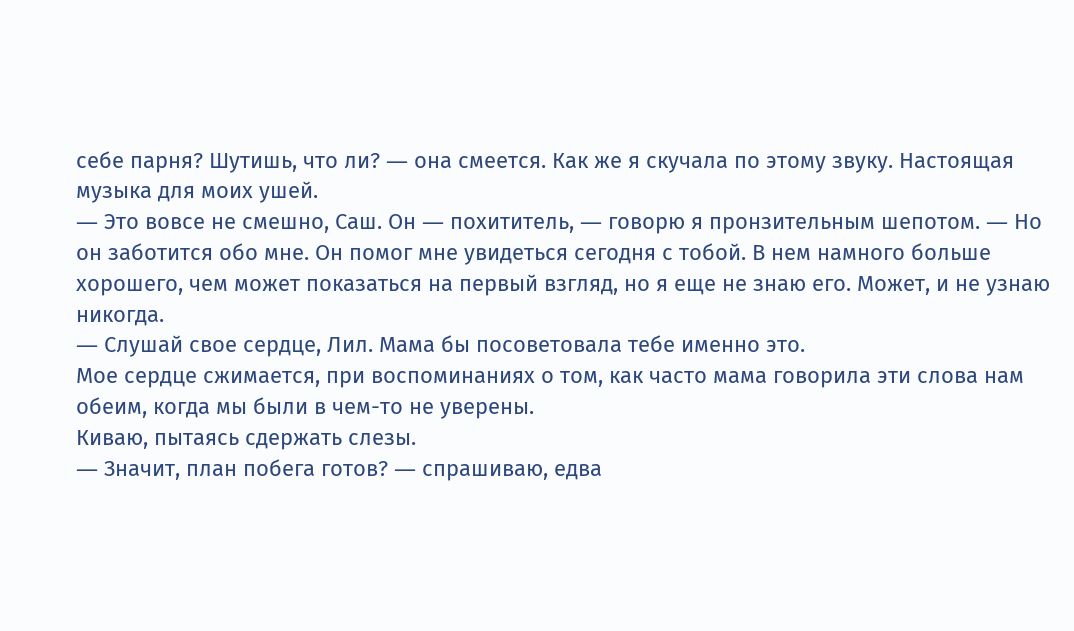себе парня? Шутишь, что ли? ― она смеется. Как же я скучала по этому звуку. Настоящая музыка для моих ушей.
― Это вовсе не смешно, Саш. Он ― похититель, ― говорю я пронзительным шепотом. ― Но он заботится обо мне. Он помог мне увидеться сегодня с тобой. В нем намного больше хорошего, чем может показаться на первый взгляд, но я еще не знаю его. Может, и не узнаю никогда.
― Слушай свое сердце, Лил. Мама бы посоветовала тебе именно это.
Мое сердце сжимается, при воспоминаниях о том, как часто мама говорила эти слова нам обеим, когда мы были в чем-то не уверены.
Киваю, пытаясь сдержать слезы.
― Значит, план побега готов? ― спрашиваю, едва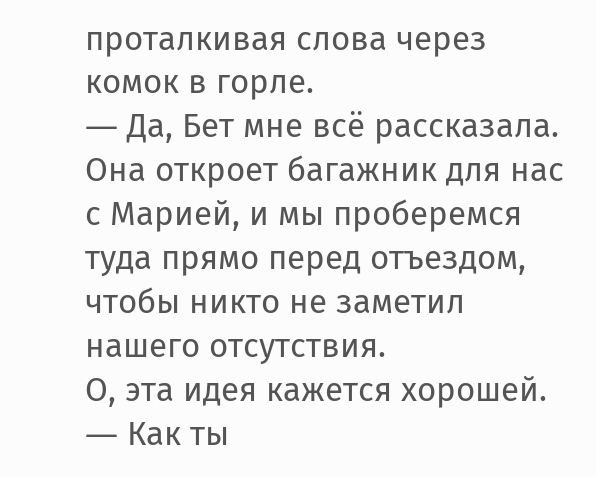проталкивая слова через комок в горле.
― Да, Бет мне всё рассказала. Она откроет багажник для нас с Марией, и мы проберемся туда прямо перед отъездом, чтобы никто не заметил нашего отсутствия.
О, эта идея кажется хорошей.
― Как ты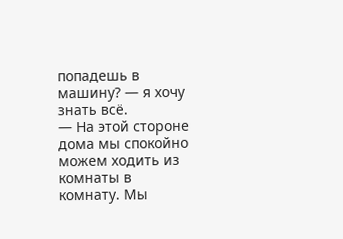попадешь в машину? ― я хочу знать всё.
― На этой стороне дома мы спокойно можем ходить из комнаты в комнату. Мы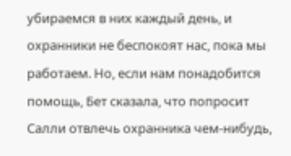убираемся в них каждый день, и охранники не беспокоят нас, пока мы работаем. Но, если нам понадобится помощь, Бет сказала, что попросит Салли отвлечь охранника чем-нибудь,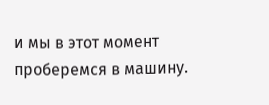и мы в этот момент проберемся в машину.